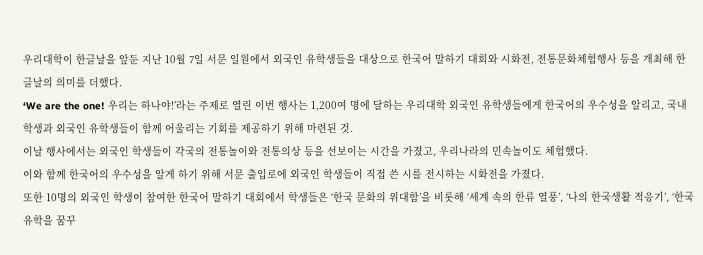우리대학이 한글날을 앞둔 지난 10월 7일 서문 일원에서 외국인 유학생들을 대상으로 한국어 말하기 대회와 시화전, 전통문화체험행사 등을 개최해 한글날의 의미를 더했다.
‘We are the one! 우리는 하나야!’라는 주제로 열린 이번 행사는 1,200여 명에 달하는 우리대학 외국인 유학생들에게 한국어의 우수성을 알리고, 국내 학생과 외국인 유학생들이 함께 어울리는 기회를 제공하기 위해 마련된 것.
이날 행사에서는 외국인 학생들이 각국의 전통놀이와 전통의상 등을 선보이는 시간을 가졌고, 우리나라의 민속놀이도 체험했다.
이와 함께 한국어의 우수성을 알게 하기 위해 서문 출입로에 외국인 학생들이 직접 쓴 시를 전시하는 시화전을 가졌다.
또한 10명의 외국인 학생이 참여한 한국어 말하기 대회에서 학생들은 ‘한국 문화의 위대함’을 비롯해 ‘세계 속의 한류 열풍’, ‘나의 한국생활 적응기’, ‘한국 유학을 꿈꾸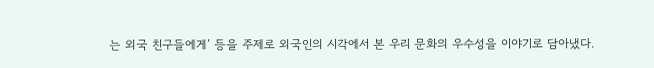는 외국 친구들에게’ 등을 주제로 외국인의 시각에서 본 우리 문화의 우수성을 이야기로 담아냈다.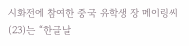시화전에 참여한 중국 유학생 장 메이링씨(23)는 “한글날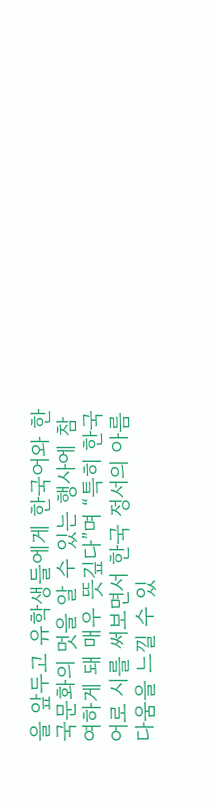을 앞두고 유학생들에게 한국어와 한국문화의 멋을 알 수 있는 행사에 참여하게 돼 매우 뜻깊다”며 “특히 한국어로 시를 써보면서 한국 정서의 아름다움을 느낄 수 있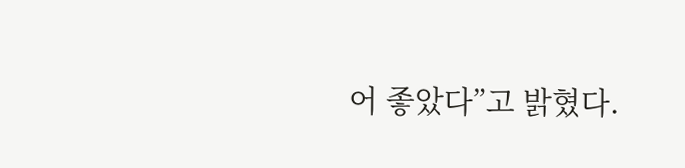어 좋았다”고 밝혔다.